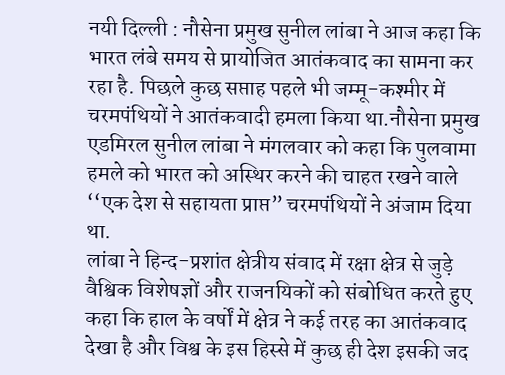नयी दिल्ली : नौसेना प्रमुख सुनील लांबा ने आज कहा कि भारत लंबे समय से प्रायोजित आतंकवाद का सामना कर रहा है. पिछले कुछ सप्ताह पहले भी जम्मू-कश्मीर में चरमपंथियों ने आतंकवादी हमला किया था.नौसेना प्रमुख एडमिरल सुनील लांबा ने मंगलवार को कहा कि पुलवामा हमले को भारत को अस्थिर करने की चाहत रखने वाले ‘‘एक देश से सहायता प्राप्त” चरमपंथियों ने अंजाम दिया था.
लांबा ने हिन्द-प्रशांत क्षेत्रीय संवाद में रक्षा क्षेत्र से जुड़े वैश्विक विशेषज्ञों और राजनयिकों को संबोधित करते हुए कहा कि हाल के वर्षों में क्षेत्र ने कई तरह का आतंकवाद देखा है और विश्व के इस हिस्से में कुछ ही देश इसकी जद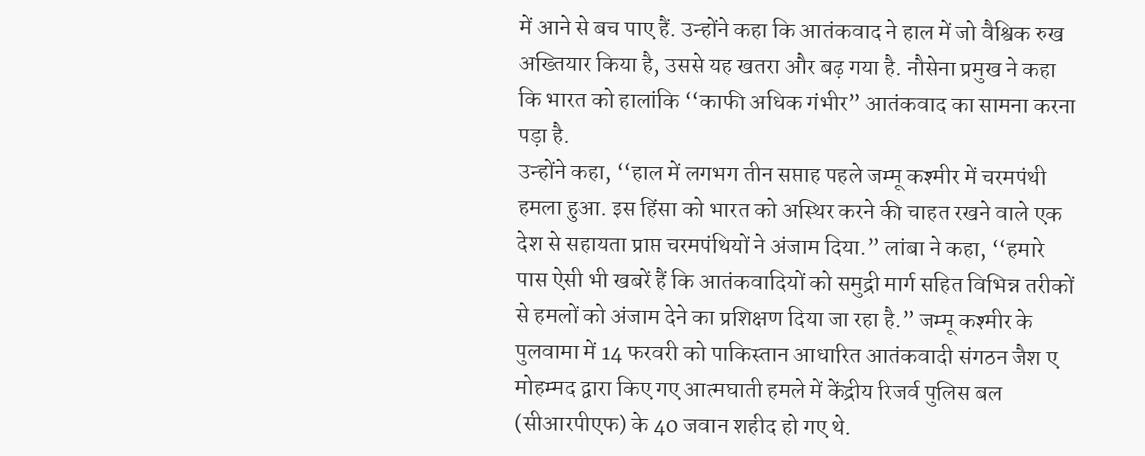में आने से बच पाए हैं. उन्होंने कहा कि आतंकवाद ने हाल में जो वैश्विक रुख अख्तियार किया है, उससे यह खतरा और बढ़ गया है. नौसेना प्रमुख ने कहा कि भारत को हालांकि ‘‘काफी अधिक गंभीर” आतंकवाद का सामना करना पड़ा है.
उन्होंने कहा, ‘‘हाल में लगभग तीन सप्ताह पहले जम्मू कश्मीर में चरमपंथी हमला हुआ. इस हिंसा को भारत को अस्थिर करने की चाहत रखने वाले एक देश से सहायता प्राप्त चरमपंथियों ने अंजाम दिया.” लांबा ने कहा, ‘‘हमारे पास ऐसी भी खबरें हैं कि आतंकवादियों को समुद्री मार्ग सहित विभिन्न तरीकों से हमलों को अंजाम देने का प्रशिक्षण दिया जा रहा है.” जम्मू कश्मीर के पुलवामा में 14 फरवरी को पाकिस्तान आधारित आतंकवादी संगठन जैश ए मोहम्मद द्वारा किए गए आत्मघाती हमले में केंद्रीय रिजर्व पुलिस बल (सीआरपीएफ) के 40 जवान शहीद हो गए थे.